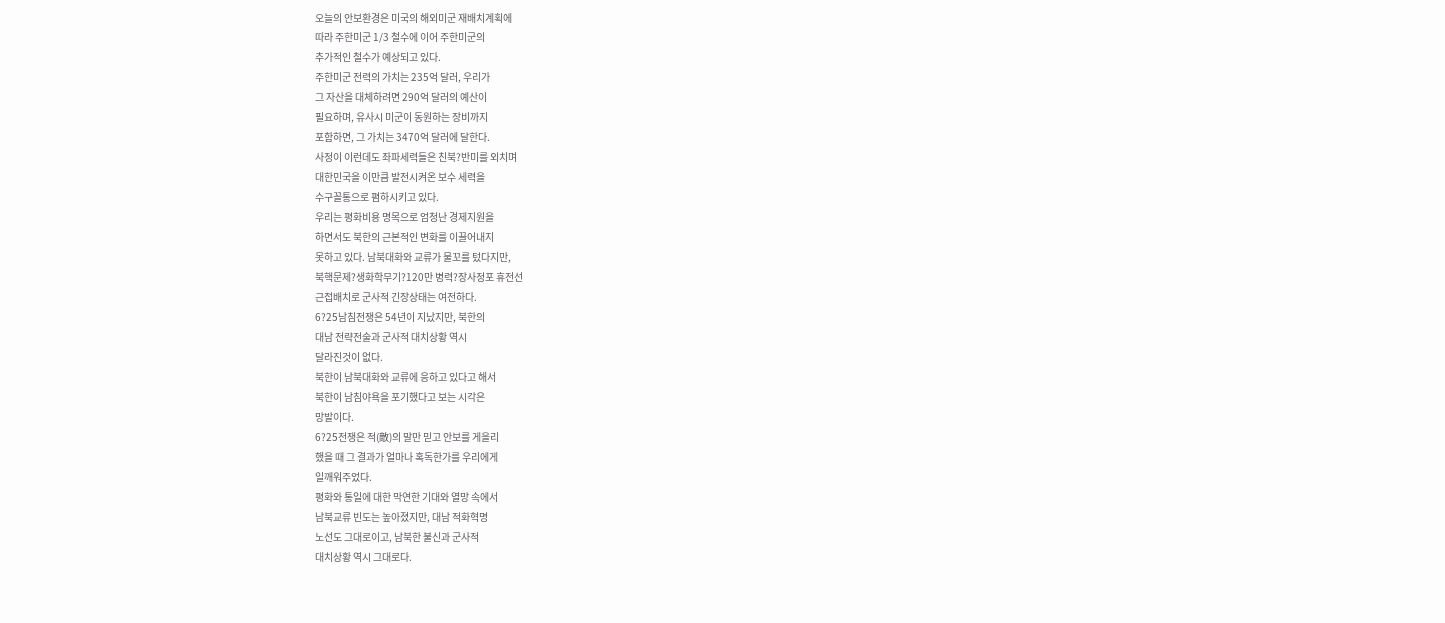오늘의 안보환경은 미국의 해외미군 재배치계획에
따라 주한미군 1/3 철수에 이어 주한미군의
추가적인 철수가 예상되고 있다.
주한미군 전력의 가치는 235억 달러, 우리가
그 자산을 대체하려면 290억 달러의 예산이
필요하며, 유사시 미군이 동원하는 장비까지
포함하면, 그 가치는 3470억 달러에 달한다.
사정이 이런데도 좌파세력들은 친북?반미를 외치며
대한민국을 이만큼 발전시켜온 보수 세력을
수구꼴통으로 폄하시키고 있다.
우리는 평화비용 명목으로 엄청난 경제지원을
하면서도 북한의 근본적인 변화를 이끌어내지
못하고 있다. 남북대화와 교류가 물꼬를 텄다지만,
북핵문제?생화학무기?120만 병력?장사정포 휴전선
근접배치로 군사적 긴장상태는 여전하다.
6?25남침전쟁은 54년이 지났지만, 북한의
대남 전략전술과 군사적 대치상황 역시
달라진것이 없다.
북한이 남북대화와 교류에 응하고 있다고 해서
북한이 남침야욕을 포기했다고 보는 시각은
망발이다.
6?25전쟁은 적(敵)의 말만 믿고 안보를 게을리
했을 때 그 결과가 얼마나 혹독한가를 우리에게
일깨워주었다.
평화와 통일에 대한 막연한 기대와 열망 속에서
남북교류 빈도는 높아졌지만, 대남 적화혁명
노선도 그대로이고, 남북한 불신과 군사적
대치상황 역시 그대로다.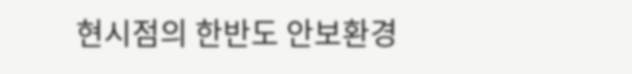현시점의 한반도 안보환경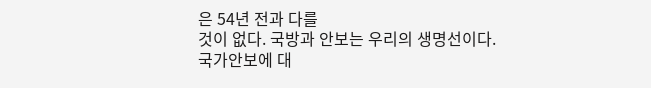은 54년 전과 다를
것이 없다. 국방과 안보는 우리의 생명선이다.
국가안보에 대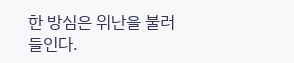한 방심은 위난을 불러들인다.